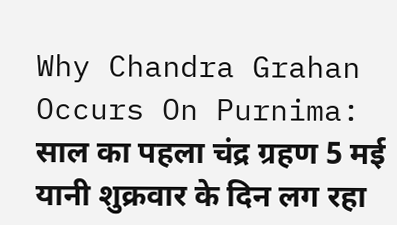Why Chandra Grahan Occurs On Purnima: साल का पहला चंद्र ग्रहण 5 मई यानी शुक्रवार के दिन लग रहा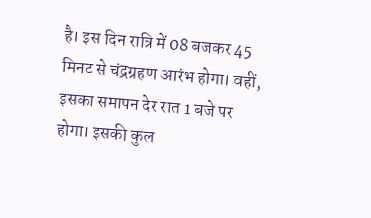है। इस दिन रात्रि में 08 बजकर 45 मिनट से चंद्रग्रहण आरंभ होगा। वहीं, इसका समापन देर रात 1 बजे पर होगा। इसकी कुल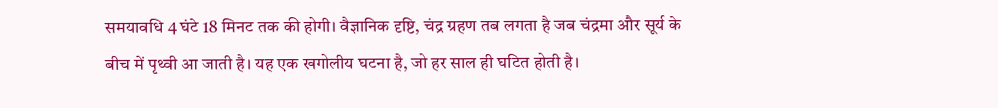समयावधि 4 घंटे 18 मिनट तक की होगी। वैज्ञानिक दृष्टि, चंद्र ग्रहण तब लगता है जब चंद्रमा और सूर्य के बीच में पृथ्वी आ जाती है। यह एक खगोलीय घटना है, जो हर साल ही घटित होती है।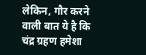लेकिन, गौर करने वाली बात ये है कि चंद्र ग्रहण हमेशा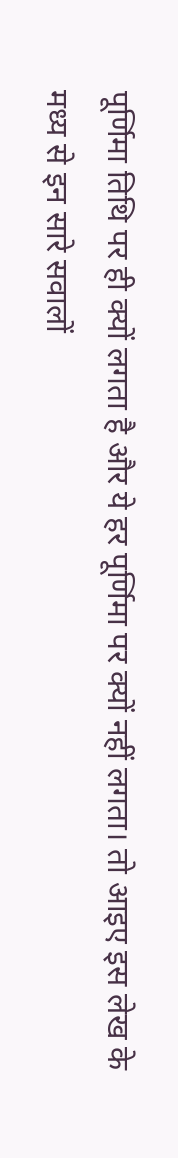पूर्णिमा तिथि पर ही क्यों लगता है और ये हर पूर्णिमा पर क्यों नहीं लगता। तो आइए इस लेख के मध्य से इन सारे सवालों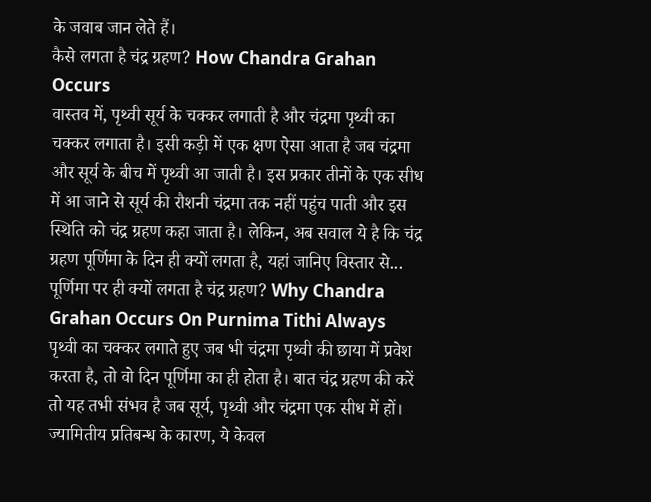के जवाब जान लेते हैं।
कैसे लगता है चंद्र ग्रहण? How Chandra Grahan Occurs
वास्तव में, पृथ्वी सूर्य के चक्कर लगाती है और चंद्रमा पृथ्वी का चक्कर लगाता है। इसी कड़ी में एक क्षण ऐसा आता है जब चंद्रमा और सूर्य के बीच में पृथ्वी आ जाती है। इस प्रकार तीनों के एक सीध में आ जाने से सूर्य की रौशनी चंद्रमा तक नहीं पहुंच पाती और इस स्थिति को चंद्र ग्रहण कहा जाता है। लेकिन, अब सवाल ये है कि चंद्र ग्रहण पूर्णिमा के दिन ही क्यों लगता है, यहां जानिए विस्तार से...
पूर्णिमा पर ही क्यों लगता है चंद्र ग्रहण? Why Chandra Grahan Occurs On Purnima Tithi Always
पृथ्वी का चक्कर लगाते हुए जब भी चंद्रमा पृथ्वी की छाया में प्रवेश करता है, तो वो दिन पूर्णिमा का ही होता है। बात चंद्र ग्रहण की करें तो यह तभी संभव है जब सूर्य, पृथ्वी और चंद्रमा एक सीध में हों। ज्यामितीय प्रतिबन्ध के कारण, ये केवल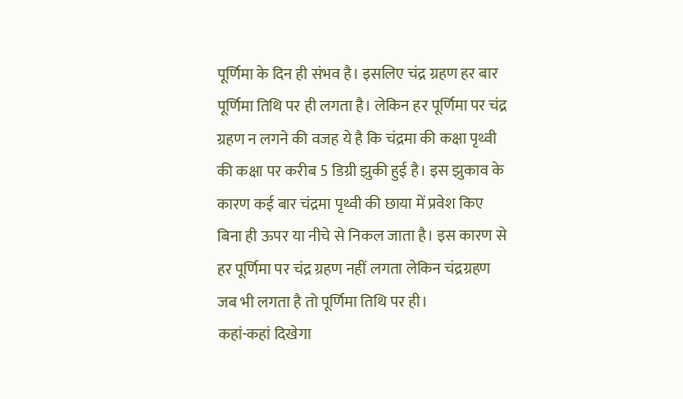पूर्णिमा के दिन ही संभव है। इसलिए चंद्र ग्रहण हर बार पूर्णिमा तिथि पर ही लगता है। लेकिन हर पूर्णिमा पर चंद्र ग्रहण न लगने की वजह ये है कि चंद्रमा की कक्षा पृथ्वी की कक्षा पर करीब 5 डिग्री झुकी हुई है। इस झुकाव के कारण कई बार चंद्रमा पृथ्वी की छाया में प्रवेश किए बिना ही ऊपर या नीचे से निकल जाता है। इस कारण से हर पूर्णिमा पर चंद्र ग्रहण नहीं लगता लेकिन चंद्रग्रहण जब भी लगता है तो पूर्णिमा तिथि पर ही।
कहां-कहां दिखेगा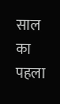साल का पहला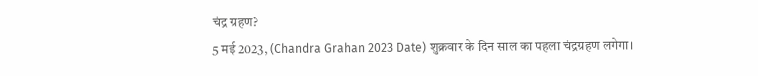चंद्र ग्रहण?
5 मई 2023, (Chandra Grahan 2023 Date) शुक्रवार के दिन साल का पहला चंद्रग्रहण लगेगा।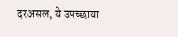दरअसल, ये उपच्छाया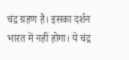चंद्र ग्रहण है। इसका दर्शन भारत में नहीं होगा। ये चंद्र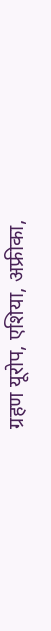ग्रहण यूरोप, एशिया, अफ्रीका,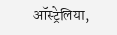ऑस्ट्रेलिया,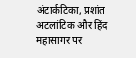अंटार्कटिका, प्रशांत अटलांटिक और हिंद महासागर पर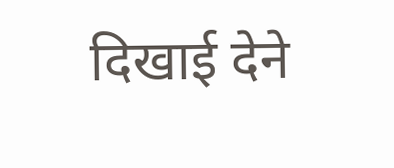दिखाई देने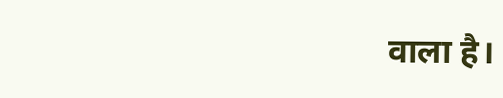वाला है।